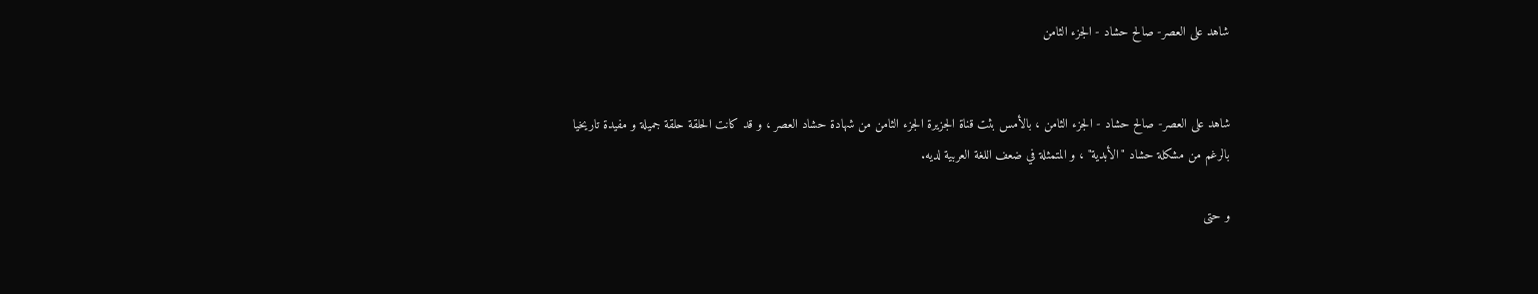شاهد على العصر- صالح حشاد - الجزء الثامن


شاهد على العصر- صالح حشاد - الجزء الثامن ، بالأمس بثت قناة الجزيرة الجزء الثامن من شهادة حشاد العصر ، و قد كانت الحلقة حلقة جميلة و مفيدة تاريخيا بالرغم من مشكلة حشاد "الأبدية" ، و المتمثلة في ضعف اللغة العربية لديه.

و حتى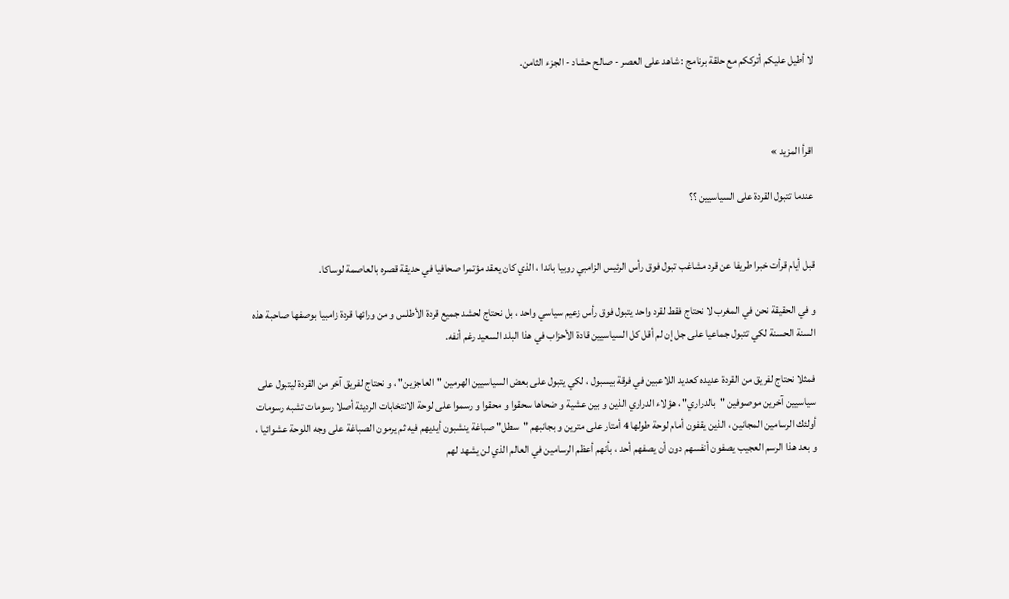لا أطيل عليكم أترككم مع حلقة برنامج : شاهد على العصر - صالح حشاد - الجزء الثامن.



اقرأ المزيد »

عندما تتبول القردة على السياسيين ؟؟


قبل أيام قرأت خبرا طريفا عن قرد مشاغب تبول فوق رأس الرئيس الزامبي روبيا باندا ، الذي كان يعقد مؤتمرا صحافيا في حديقة قصره بالعاصمة لوساكا.

و في الحقيقة نحن في المغرب لا نحتاج فقط لقرد واحد يتبول فوق رأس زعيم سياسي واحد ، بل نحتاج لحشد جميع قردة الأطلس و من ورائها قردة زامبيا بوصفها صاحبة هذه السنة الحسنة لكي تتبول جماعيا على جل إن لم أقل كل السياسيين قادة الأحزاب في هذا البلد السعيد رغم أنفه.

فمثلا نحتاج لفريق من القردة عديده كعديد اللاعبين في فرقة بيسبول ، لكي يتبول على بعض السياسيين الهرمين "العاجزين" ، و نحتاج لفريق آخر من القردة ليتبول على سياسيين آخرين موصوفين "بالدراري" ، هؤلاء الدراري الذين و بين عشية و ضحاها سحقوا و محقوا و رسموا على لوحة الانتخابات الرديئة أصلا رسومات تشبه رسومات أولئك الرسامين المجانين ، الذين يقفون أمام لوحة طولها 4 أمتار على مترين و بجانبهم "سطل" صباغة ينشبون أيديهم فيه ثم يرمون الصباغة على وجه اللوحة عشوائيا ، و بعد هذا الرسم العجيب يصفون أنفسهم دون أن يصفهم أحد ، بأنهم أعظم الرسامين في العالم الذي لن يشهد لهم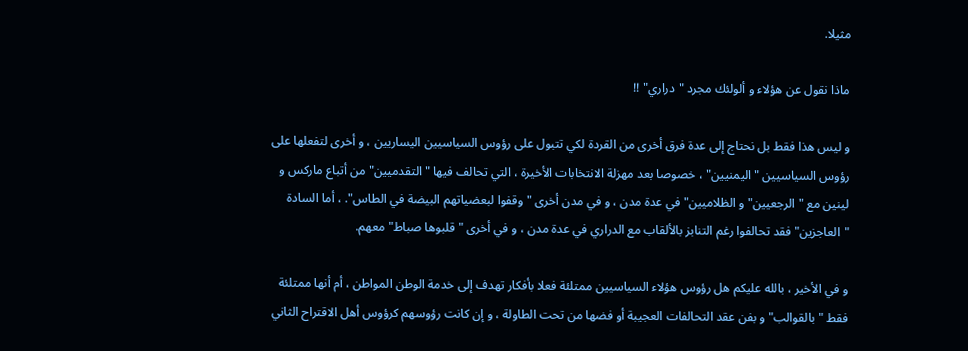مثيلا.

ماذا نقول عن هؤلاء و ألولئك مجرد "دراري" !!

و ليس هذا فقط بل نحتاج إلى عدة فرق أخرى من القردة لكي تتبول على رؤوس السياسيين اليساريين ، و أخرى لتفعلها على رؤوس السياسيين "اليمنيين" ، خصوصا بعد مهزلة الانتخابات الأخيرة ، التي تحالف فيها "التقدميين" من أتباع ماركس و لينين مع "الرجعيين" و الظلاميين" في عدة مدن ، و في مدن أخرى "وقفوا لبعضياتهم البيضة في الطاس". ، أما السادة "العاجزين" فقد تحالفوا رغم التنابز بالألقاب مع الدراري في عدة مدن ، و في أخرى "قلبوها صباط" معهم.

و في الأخير ، بالله عليكم هل رؤوس هؤلاء السياسيين ممتلئة فعلا بأفكار تهدف إلى خدمة الوطن المواطن ، أم أنها ممتلئة فقط "بالقوالب" و بفن عقد التحالفات العجيبة أو فضها من تحت الطاولة ، و إن كانت رؤوسهم كرؤوس أهل الاقتراح الثاني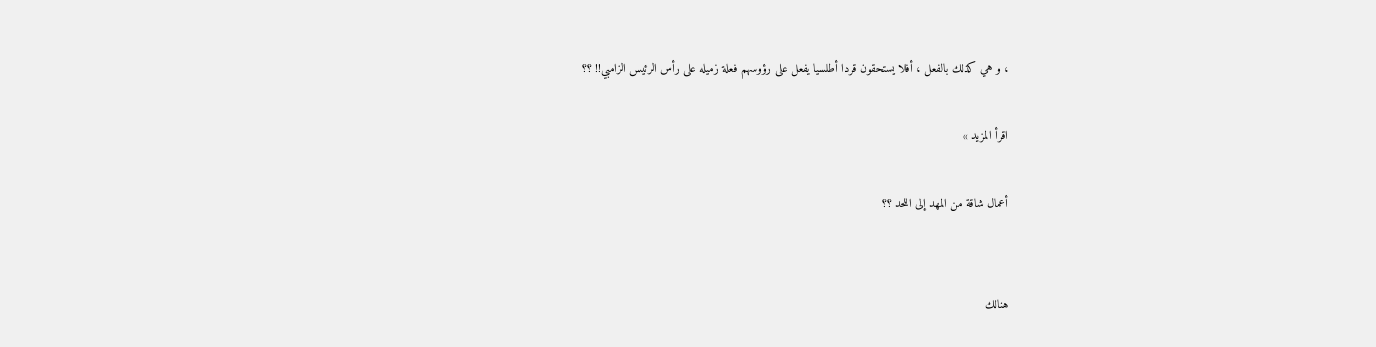، و هي كذلك بالفعل ، أفلا يستحقون قردا أطلسيا يفعل على رؤوسهم فعلة زميله على رأس الرئيس الزامبي!! ؟؟

اقرأ المزيد »

أعمال شاقة من المهد إلى اللحد ؟؟


هنالك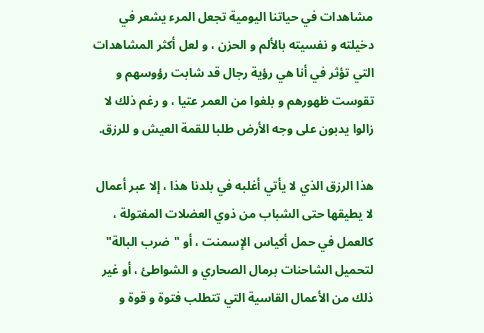مشاهدات في حياتنا اليومية تجعل المرء يشعر في دخيلته و نفسيته بالألم و الحزن ، و لعل أكثر المشاهدات التي تؤثر في أنا هي رؤية رجال قد شابت رؤوسهم و تقوست ظهورهم و بلغوا من العمر عتيا ، و رغم ذلك لا زالوا يدبون على وجه الأرض طلبا للقمة العيش و للرزق.

هذا الرزق الذي لا يأتي أغلبه في بلدنا هذا ، إلا عبر أعمال لا يطيقها حتى الشباب من ذوي العضلات المفتولة ، كالعمل في حمل أكياس الإسمنت ، أو "ضرب البالة" لتحميل الشاحنات برمال الصحاري و الشواطئ ، أو غير ذلك من الأعمال القاسية التي تتطلب فتوة و قوة و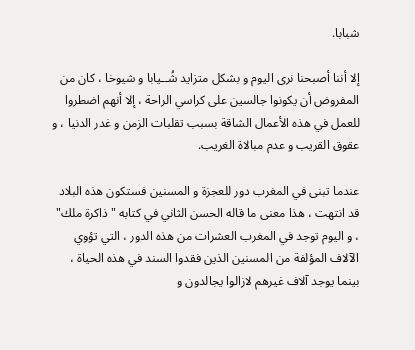شبابا.

إلا أننا أصبحنا نرى اليوم و بشكل متزايد شُــيابا و شيوخا ، كان من المفروض أن يكونوا جالسين على كراسي الراحة ، إلا أنهم اضطروا للعمل في هذه الأعمال الشاقة بسبب تقلبات الزمن و غدر الدنيا ، و عقوق القريب و عدم مبالاة الغريب.

عندما تبنى في المغرب دور للعجزة و المسنين فستكون هذه البلاد قد انتهت ، هذا معنى ما قاله الحسن الثاني في كتابه "ذاكرة ملك" ، و اليوم توجد في المغرب العشرات من هذه الدور ، التي تؤوي الآلاف المؤلفة من المسنين الذين فقدوا السند في هذه الحياة ، بينما يوجد آلاف غيرهم لازالوا يجالدون و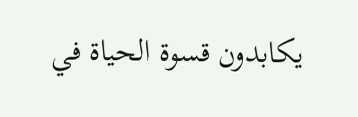يكابدون قسوة الحياة في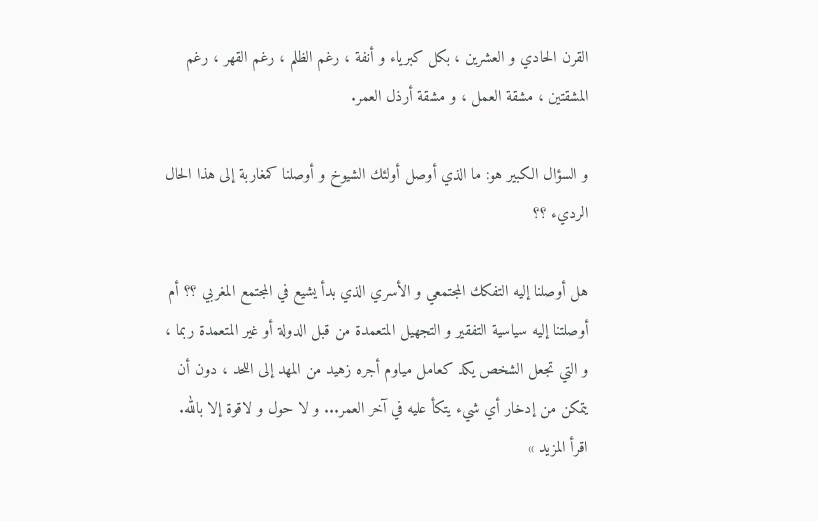القرن الحادي و العشرين ، بكل كبرياء و أنفة ، رغم الظلم ، رغم القهر ، رغم المشقتين ، مشقة العمل ، و مشقة أرذل العمر.

و السؤال الكبير هو: ما الذي أوصل أولئك الشيوخ و أوصلنا كمغاربة إلى هذا الحال الرديء ؟؟

هل أوصلنا إليه التفكك المجتمعي و الأسري الذي بدأ يشيع في المجتمع المغربي ؟؟ أم أوصلتنا إليه سياسية التفقير و التجهيل المتعمدة من قبل الدولة أو غير المتعمدة ربما ، و التي تجعل الشخص يكد كعامل مياوم أجره زهيد من المهد إلى اللحد ، دون أن يتمكن من إدخار أي شيء يتكأ عليه في آخر العمر... و لا حول و لاقوة إلا بالله.
اقرأ المزيد »